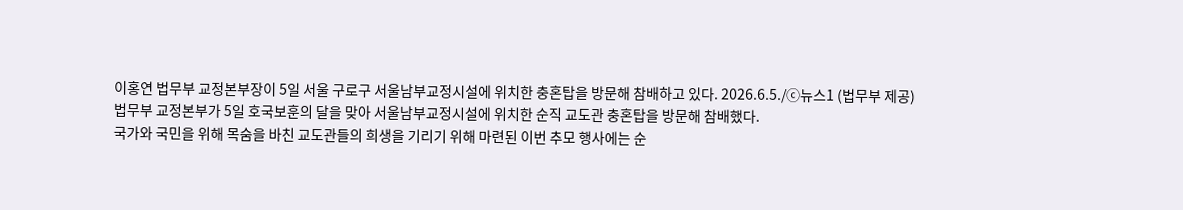이홍연 법무부 교정본부장이 5일 서울 구로구 서울남부교정시설에 위치한 충혼탑을 방문해 참배하고 있다. 2026.6.5./ⓒ뉴스1 (법무부 제공)
법무부 교정본부가 5일 호국보훈의 달을 맞아 서울남부교정시설에 위치한 순직 교도관 충혼탑을 방문해 참배했다.
국가와 국민을 위해 목숨을 바친 교도관들의 희생을 기리기 위해 마련된 이번 추모 행사에는 순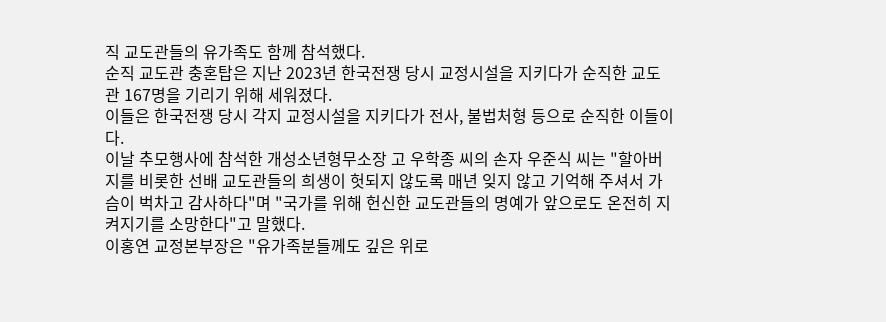직 교도관들의 유가족도 함께 참석했다.
순직 교도관 충혼탑은 지난 2023년 한국전쟁 당시 교정시설을 지키다가 순직한 교도관 167명을 기리기 위해 세워졌다.
이들은 한국전쟁 당시 각지 교정시설을 지키다가 전사, 불법처형 등으로 순직한 이들이다.
이날 추모행사에 참석한 개성소년형무소장 고 우학종 씨의 손자 우준식 씨는 "할아버지를 비롯한 선배 교도관들의 희생이 헛되지 않도록 매년 잊지 않고 기억해 주셔서 가슴이 벅차고 감사하다"며 "국가를 위해 헌신한 교도관들의 명예가 앞으로도 온전히 지켜지기를 소망한다"고 말했다.
이홍연 교정본부장은 "유가족분들께도 깊은 위로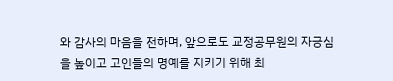와 감사의 마음을 전하며, 앞으로도 교정공무원의 자긍심을 높이고 고인들의 명예를 지키기 위해 최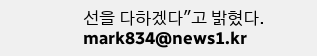선을 다하겠다"고 밝혔다.
mark834@news1.kr